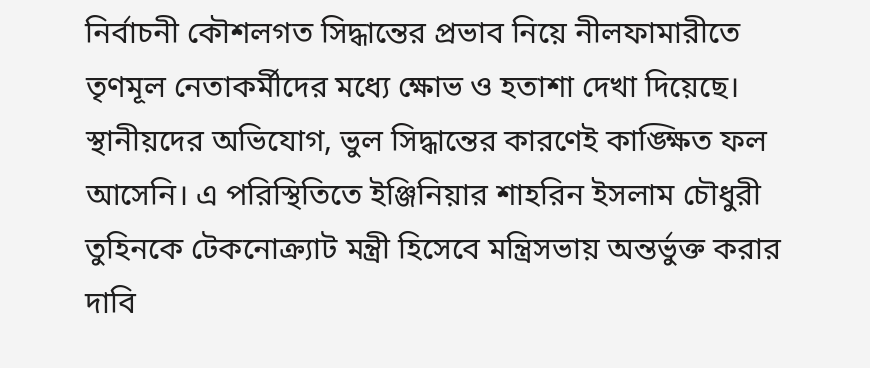নির্বাচনী কৌশলগত সিদ্ধান্তের প্রভাব নিয়ে নীলফামারীতে তৃণমূল নেতাকর্মীদের মধ্যে ক্ষোভ ও হতাশা দেখা দিয়েছে। স্থানীয়দের অভিযোগ, ভুল সিদ্ধান্তের কারণেই কাঙ্ক্ষিত ফল আসেনি। এ পরিস্থিতিতে ইঞ্জিনিয়ার শাহরিন ইসলাম চৌধুরী তুহিনকে টেকনোক্র্যাট মন্ত্রী হিসেবে মন্ত্রিসভায় অন্তর্ভুক্ত করার দাবি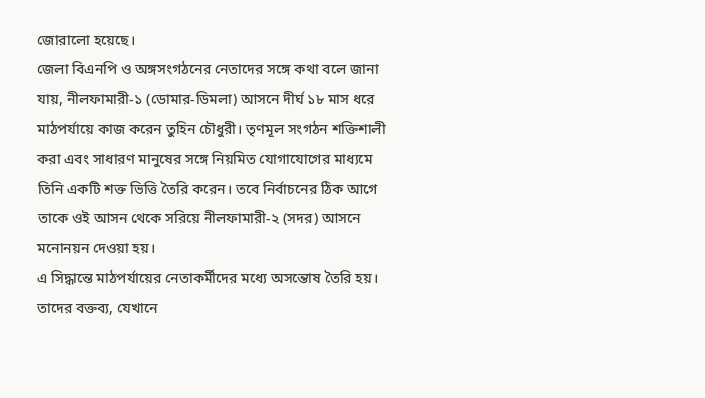জোরালো হয়েছে।
জেলা বিএনপি ও অঙ্গসংগঠনের নেতাদের সঙ্গে কথা বলে জানা যায়, নীলফামারী-১ (ডোমার-ডিমলা) আসনে দীর্ঘ ১৮ মাস ধরে মাঠপর্যায়ে কাজ করেন তুহিন চৌধুরী। তৃণমূল সংগঠন শক্তিশালী করা এবং সাধারণ মানুষের সঙ্গে নিয়মিত যোগাযোগের মাধ্যমে তিনি একটি শক্ত ভিত্তি তৈরি করেন। তবে নির্বাচনের ঠিক আগে তাকে ওই আসন থেকে সরিয়ে নীলফামারী-২ (সদর) আসনে মনোনয়ন দেওয়া হয়।
এ সিদ্ধান্তে মাঠপর্যায়ের নেতাকর্মীদের মধ্যে অসন্তোষ তৈরি হয়। তাদের বক্তব্য, যেখানে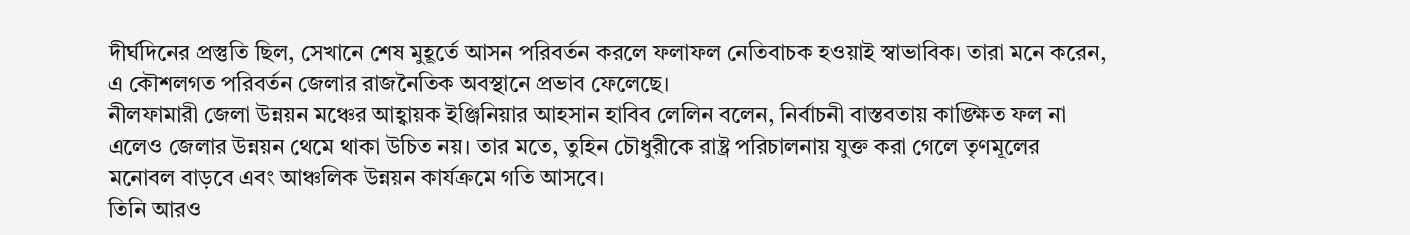দীর্ঘদিনের প্রস্তুতি ছিল, সেখানে শেষ মুহূর্তে আসন পরিবর্তন করলে ফলাফল নেতিবাচক হওয়াই স্বাভাবিক। তারা মনে করেন, এ কৌশলগত পরিবর্তন জেলার রাজনৈতিক অবস্থানে প্রভাব ফেলেছে।
নীলফামারী জেলা উন্নয়ন মঞ্চের আহ্বায়ক ইঞ্জিনিয়ার আহসান হাবিব লেলিন বলেন, নির্বাচনী বাস্তবতায় কাঙ্ক্ষিত ফল না এলেও জেলার উন্নয়ন থেমে থাকা উচিত নয়। তার মতে, তুহিন চৌধুরীকে রাষ্ট্র পরিচালনায় যুক্ত করা গেলে তৃণমূলের মনোবল বাড়বে এবং আঞ্চলিক উন্নয়ন কার্যক্রমে গতি আসবে।
তিনি আরও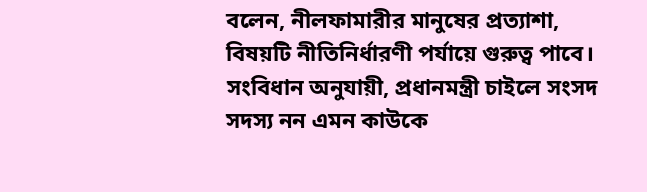বলেন, নীলফামারীর মানুষের প্রত্যাশা, বিষয়টি নীতিনির্ধারণী পর্যায়ে গুরুত্ব পাবে।
সংবিধান অনুযায়ী, প্রধানমন্ত্রী চাইলে সংসদ সদস্য নন এমন কাউকে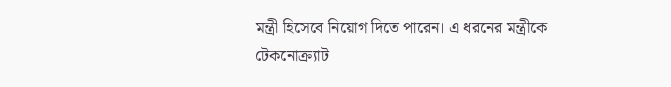মন্ত্রী হিসেবে নিয়োগ দিতে পারেন। এ ধরনের মন্ত্রীকে টেকনোক্র্যাট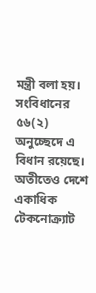মন্ত্রী বলা হয়। সংবিধানের ৫৬(২) অনুচ্ছেদে এ বিধান রয়েছে। অতীতেও দেশে একাধিক টেকনোক্র্যাট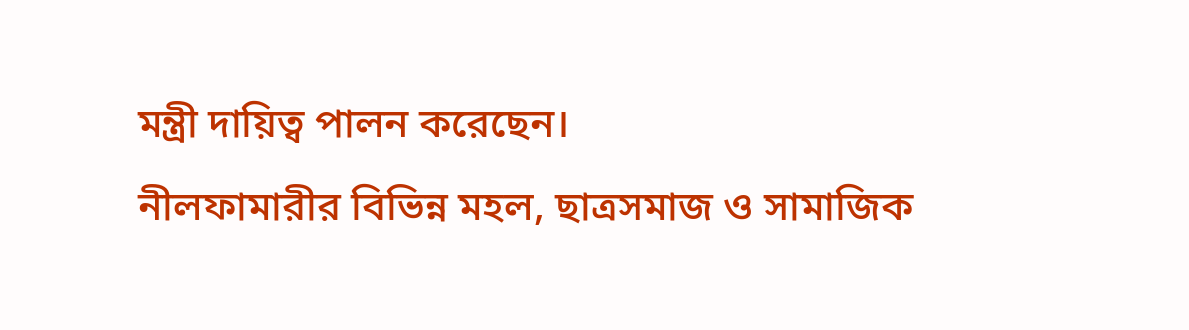মন্ত্রী দায়িত্ব পালন করেছেন।
নীলফামারীর বিভিন্ন মহল, ছাত্রসমাজ ও সামাজিক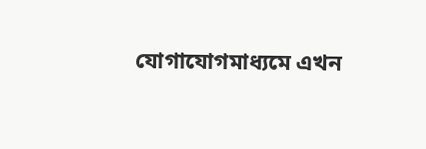যোগাযোগমাধ্যমে এখন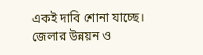একই দাবি শোনা যাচ্ছে। জেলার উন্নয়ন ও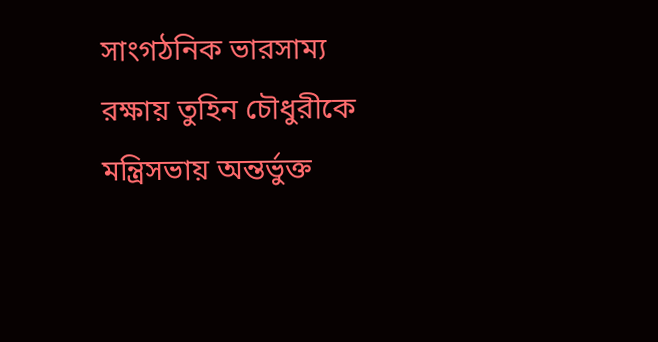সাংগঠনিক ভারসাম্য রক্ষায় তুহিন চৌধুরীকে মন্ত্রিসভায় অন্তর্ভুক্ত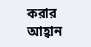করার আহ্বান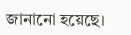জানানো হয়েছে।